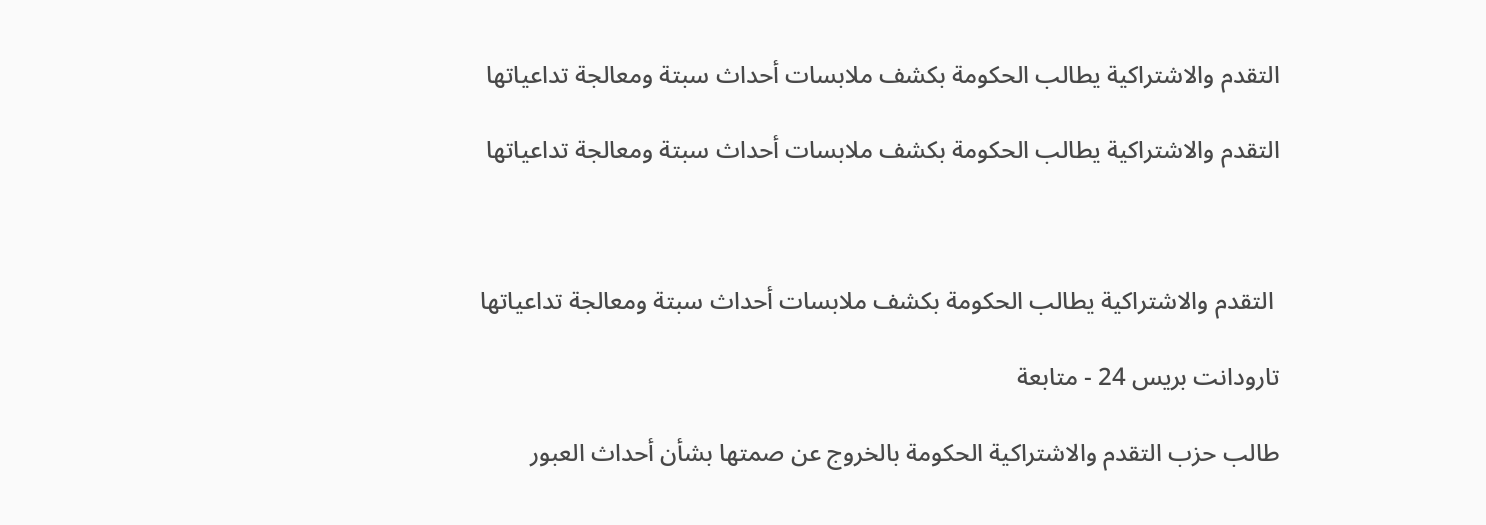التقدم والاشتراكية يطالب الحكومة بكشف ملابسات أحداث سبتة ومعالجة تداعياتها

التقدم والاشتراكية يطالب الحكومة بكشف ملابسات أحداث سبتة ومعالجة تداعياتها



 التقدم والاشتراكية يطالب الحكومة بكشف ملابسات أحداث سبتة ومعالجة تداعياتها

تارودانت بريس 24 - متابعة

طالب حزب التقدم والاشتراكية الحكومة بالخروج عن صمتها بشأن أحداث العبور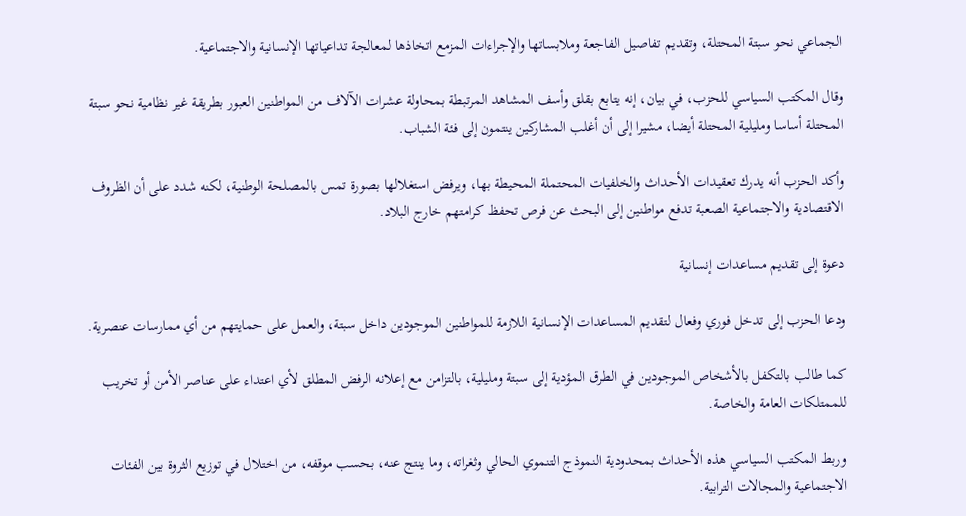الجماعي نحو سبتة المحتلة، وتقديم تفاصيل الفاجعة وملابساتها والإجراءات المزمع اتخاذها لمعالجة تداعياتها الإنسانية والاجتماعية.

وقال المكتب السياسي للحزب، في بيان، إنه يتابع بقلق وأسف المشاهد المرتبطة بمحاولة عشرات الآلاف من المواطنين العبور بطريقة غير نظامية نحو سبتة المحتلة أساسا ومليلية المحتلة أيضا، مشيرا إلى أن أغلب المشاركين ينتمون إلى فئة الشباب.

وأكد الحزب أنه يدرك تعقيدات الأحداث والخلفيات المحتملة المحيطة بها، ويرفض استغلالها بصورة تمس بالمصلحة الوطنية، لكنه شدد على أن الظروف الاقتصادية والاجتماعية الصعبة تدفع مواطنين إلى البحث عن فرص تحفظ كرامتهم خارج البلاد.

دعوة إلى تقديم مساعدات إنسانية

ودعا الحزب إلى تدخل فوري وفعال لتقديم المساعدات الإنسانية اللازمة للمواطنين الموجودين داخل سبتة، والعمل على حمايتهم من أي ممارسات عنصرية.

كما طالب بالتكفل بالأشخاص الموجودين في الطرق المؤدية إلى سبتة ومليلية، بالتزامن مع إعلانه الرفض المطلق لأي اعتداء على عناصر الأمن أو تخريب للممتلكات العامة والخاصة.

وربط المكتب السياسي هذه الأحداث بمحدودية النموذج التنموي الحالي وثغراته، وما ينتج عنه، بحسب موقفه، من اختلال في توزيع الثروة بين الفئات الاجتماعية والمجالات الترابية.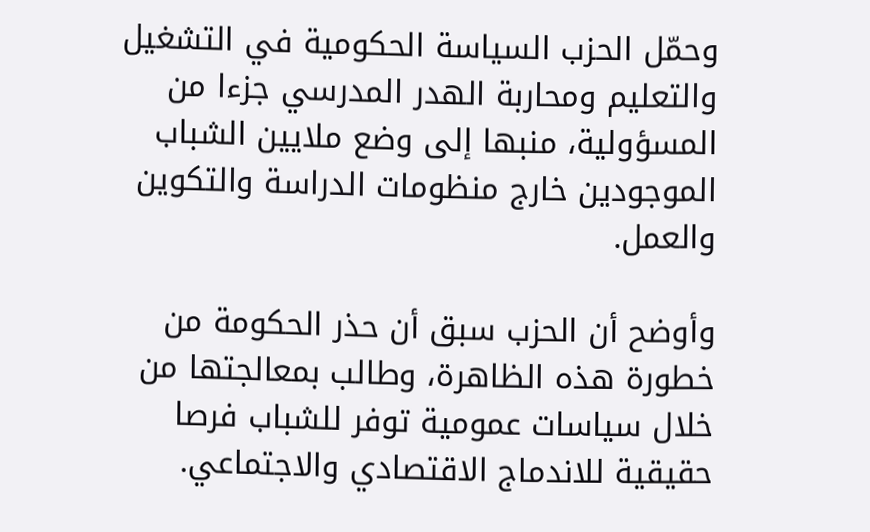وحمّل الحزب السياسة الحكومية في التشغيل والتعليم ومحاربة الهدر المدرسي جزءا من المسؤولية، منبها إلى وضع ملايين الشباب الموجودين خارج منظومات الدراسة والتكوين والعمل.

وأوضح أن الحزب سبق أن حذر الحكومة من خطورة هذه الظاهرة، وطالب بمعالجتها من خلال سياسات عمومية توفر للشباب فرصا حقيقية للاندماج الاقتصادي والاجتماعي.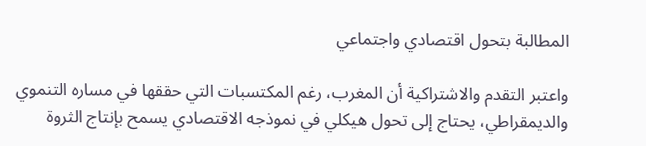المطالبة بتحول اقتصادي واجتماعي

واعتبر التقدم والاشتراكية أن المغرب، رغم المكتسبات التي حققها في مساره التنموي والديمقراطي، يحتاج إلى تحول هيكلي في نموذجه الاقتصادي يسمح بإنتاج الثروة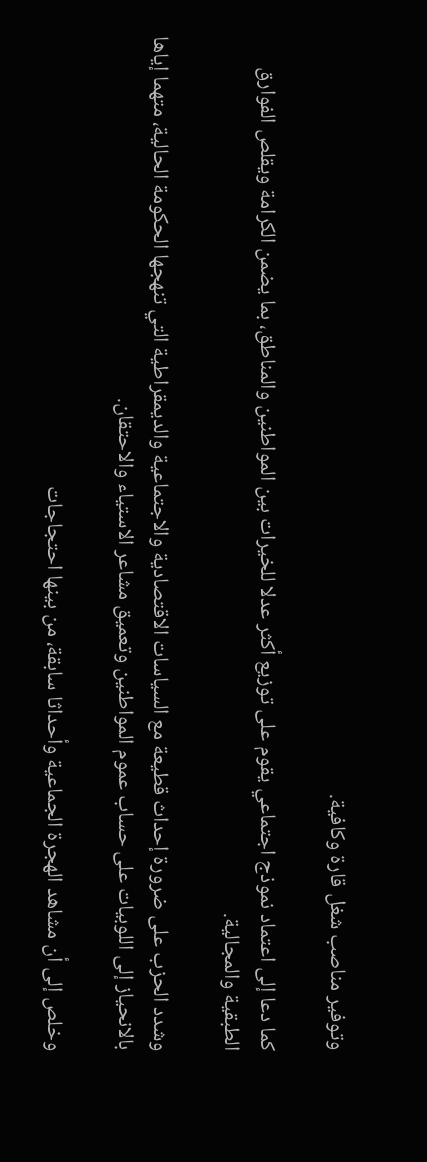وتوفير مناصب شغل قارة وكافية.

كما دعا إلى اعتماد نموذج اجتماعي يقوم على توزيع أكثر عدلا للخيرات بين المواطنين والمناطق، بما يضمن الكرامة ويقلص الفوارق الطبقية والمجالية.

وشدد الحزب على ضرورة إحداث قطيعة مع السياسات الاقتصادية والاجتماعية والديمقراطية التي تنهجها الحكومة الحالية، متهما إياها بالانحياز إلى اللوبيات على حساب عموم المواطنين وتعميق مشاعر الاستياء والاحتقان.

وخلص إلى أن مشاهد الهجرة الجماعية وأحداثا سابقة، من بينها احتجاجات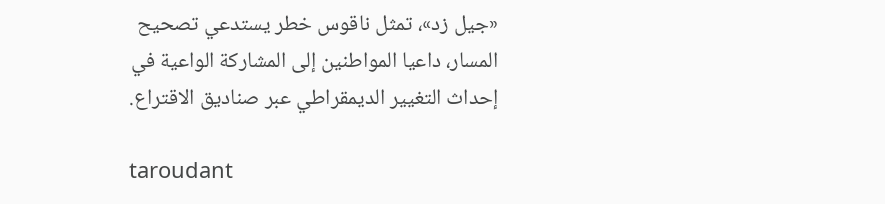«جيل زد»، تمثل ناقوس خطر يستدعي تصحيح المسار، داعيا المواطنين إلى المشاركة الواعية في إحداث التغيير الديمقراطي عبر صناديق الاقتراع.

taroudant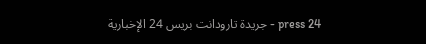press 24 - جريدة تارودانت بريس 24 الإخبارية